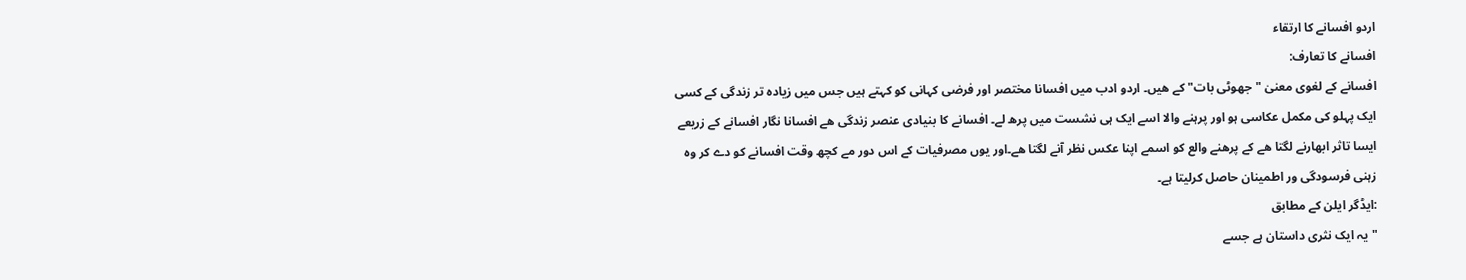اردو افسانے کا ارتقاء
افسانے کا تعارف:
افسانے کے لغوی معنیٰ "جھوٹی بات" کے ھیں۔ اردو ادب میں افسانا مختصر اور فرضی کہانی کو کہتے ہیں جس میں زیادہ تر زندگی کے کسی ایک پہلو کی مکمل عکاسی ہو اور پرہنے والا اسے ایک ہی نشست میں پرھ لے۔ افسانے کا بنیادی عنصر زندگی ھے افسانا نگار افسانے کے زریعے ایسا تاثر ابھارنے لگتا ھے کے پرھنے والع کو اسمے اپنا عکس نظر آنے لگتا ھے۔اور یوں مصرفیات کے اس دور مے کچھ وقت افسانے کو دے کر وہ زہنی فرسودگی ور اطمینان حاصل کرلیتا ہے۔
:ایڈگر ایلن کے مطابق
"یہ ایک نثری داستان ہے جسے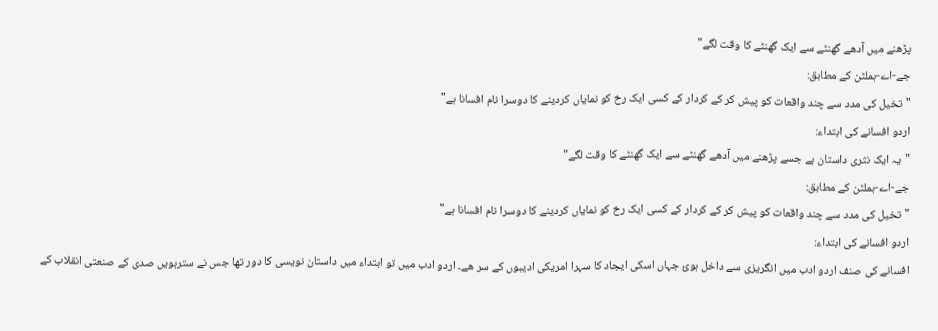پڑھنے میں آدھے گھنٹے سے ایک گھنٹے کا وقت لگے"
جے-اے-ہملٹن کے مطابق:
"تخیل کی مدد سے چند واقعات کو پیش کر کے کردار کے کسی ایک رخ کو نمایاں کردینے کا دوسرا نام افسانا ہے"
اردو افسانے کی ابتداء:
"یہ ایک نثری داستان ہے جسے پڑھنے میں آدھے گھنٹے سے ایک گھنٹے کا وقت لگے"
جے-اے-ہملٹن کے مطابق:
"تخیل کی مدد سے چند واقعات کو پیش کر کے کردار کے کسی ایک رخ کو نمایاں کردینے کا دوسرا نام افسانا ہے"
اردو افسانے کی ابتداء:
افسانے کی صنف اردو ادب میں انگریزی سے داخل ہوئ جہاں اسکی ایجاد کا سہرا امریکی ادیبوں کے سر ھے۔ اردو ادب میں تو ابتداء میں داستان نویسی کا دور تھا جس نے سترہویں صدی کے صنعتی انقلاب کے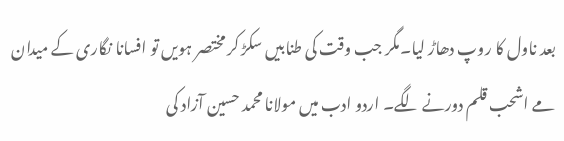بعد ناول کا روپ دھاڑ لیا۔مگر جب وقت کی طنابیں سکڑ کر مختصر ہویں تو افسانا نگاری کے میدان مے اشحب قلم دورنے لگے۔ اردو ادب میں مولانا محمد حسین آزاد کی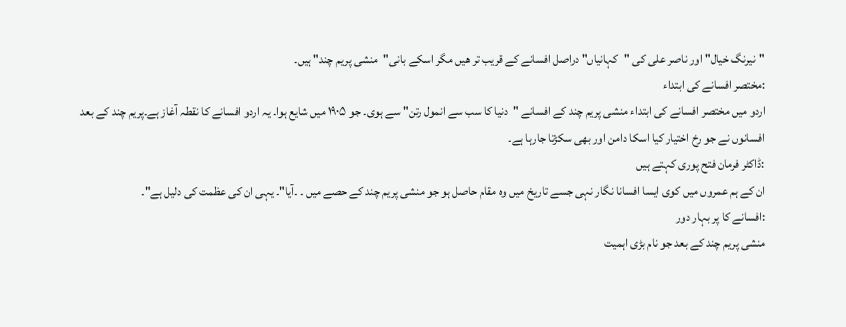"نیرنگ خیال" اور ناصر علی کی "کہانیاں" دراصل افسانے کے قریب تر ھیں مگر اسکے بانی"منشی پریم چند" ہیں۔
:مختصر افسانے کی ابتداء
اردو میں مختصر افسانے کی ابتداء منشی پریم چند کے افسانے "دنیا کا سب سے انمول رتن" سے ہوی۔ جو ۱۹۰۵ میں شایع ہوا۔ یہ اردو افسانے کا نقطہ آغاز ہے۔پریم چند کے بعد افسانوں نے جو رخ اختیار کیا اسکا دامن اور بھی سکڑتا جارہا ہے۔
:ڈاکٹر فرمان فتح پوری کہتے ہیں
ان کے ہم عمروں میں کوی ایسا افسانا نگار نہی جسے تاریخ میں وہ مقام حاصل ہو جو منشی پریم چند کے حصے میں ۔ ۔آیا"۔ یہی ان کی عظمت کی دلیل ہے"۔
:افسانے کا پر بہار دور
منشی پریم چند کے بعد جو نام بڑی اہمیت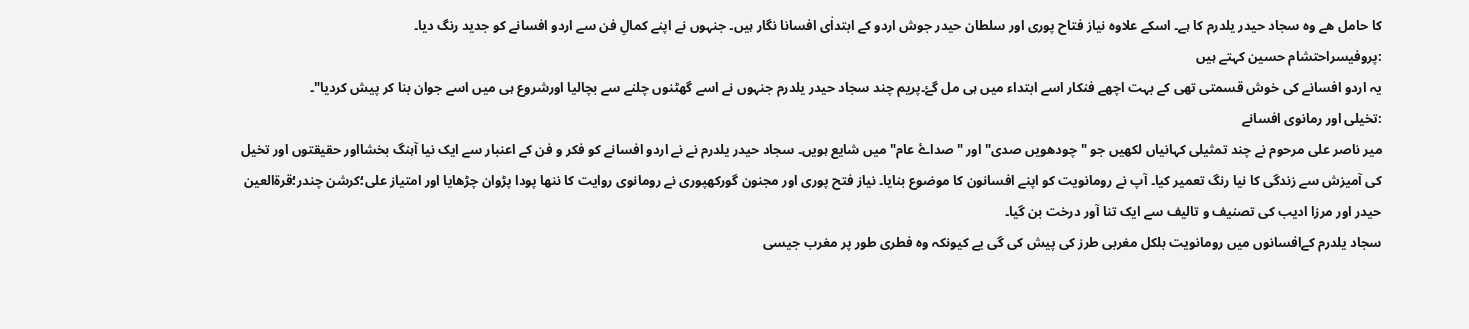کا حامل ھے وہ سجاد حیدر یلدرم کا ہے۔ اسکے علاوہ نیاز فتاح پوری اور سلطان حیدر جوش اردو کے ابتداٰی افسانا نگار ہیں۔ جنہوں نے اپنے کمالِ فن سے اردو افسانے کو جدید رنگ دیا۔
:پروفیسراحتشام حسین کہتے ہیں
یہ اردو افسانے کی خوش قسمتی تھی کے بہت اچھے فنکار اسے ابتداء میں ہی مل گۓ۔پریم چند سجاد حیدر یلدرم جنہوں نے اسے گھٹنوں چلنے سے بچالیا اورشروع ہی میں اسے جوان بنا کر پیش کردیا"۔
:تخیلی اور رمانوی افسانے
میر ناصر علی مرحوم نے چند تمثیلی کہانیاں لکھیں جو "چودھویں صدی" اور "صداۓ عام" میں شایع ہویں۔ سجاد حیدر یلدرم نے نے اردو افسانے کو فکر و فن کے اعنبار سے ایک نیا آہنگ بخشااور حقیقتوں اور تخیل کی آمیزش سے زندگی کا نیا رنگ تعمیر کیا۔ آپ نے رومانویت کو اپنے افسانون کا موضوع بنایا۔ نیاز فتح پوری اور مجنون گورکھپوری نے رومانوی روایت کا ننھا پودا پڑوان چڑھایا اور امتیاز علی؛کرشن چندر؛قرۃالعین حیدر اور مرزا ادیب کی تصنیف و تالیف سے ایک تنا آور درخت بن گیا۔
سجاد یلدرم کےافسانوں میں رومانویت بلکل مغربی طرز کی پیش کی گی یے کیونکہ وہ فطری طور پر مغرب جیسی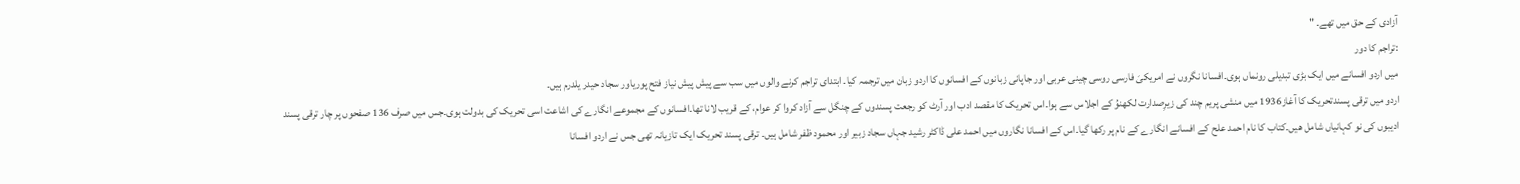آزادی کے حق میں تھے۔ "
:تراجم کا دور
میں اردو افسانے میں ایک بڑی تبدیلی رونماں ہوی۔افسانا نگروں نے امریکیَ فارسی روسی چینی عربی اور جاپانی زبانوں کے افسانوں کا اردو زبان میں ترجمہ کیا۔ ابتدای تراجم کرنے والوں میں سب سے پیش پیش نیاز فتح پوریاور سجاد حیدر یلدرم ہیں۔
اردو میں ترقی پسندتحریک کا آغاز1936 میں منشی پریم چند کی زیرِصدارت لکھنوُ کے اجلاس سے ہوا۔اس تحریک کا مقصد ادب اور آرٹ کو رجعت پسندوں کے چنگل سے آزاد کروا کر عوام، کے قریب لانا تھا۔افسانوں کے مجموعے انگارے کی اشاعت اسی تحریک کی بدولت ہوی۔جس میں صرف 136 صفحوں پر چار ترقی پسند ادیبوں کی نو کہانیاں شامل ھیں۔کتاب کا نام احمد علح کے افسانے انگارے کے نام پر رکھا گیا۔اس کے افسانا نگاروں میں احمد علی ڈاکٹر رشید جہاں سجاد زبیر اور محمود ظفر شامل ہیں۔ ترقی پسند تحریک ایک تازیانہ تھی جس نے اردو افسانا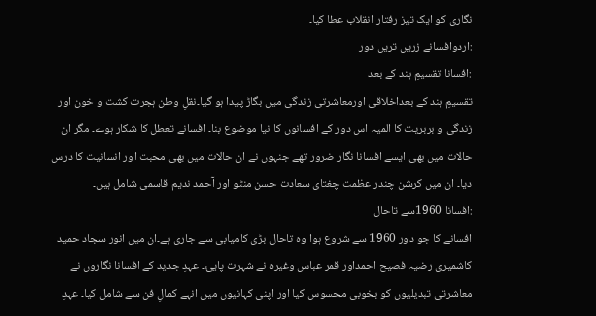نگاری کو ایک تیز رفتار انقلاب عطا کیا۔
:اردوافسانے زریں تریں دور
:افسانا تقسیمِ ہند کے بعد
تقسیمِ ہند کے بعداخلاقی اورمعاشرتی زندگی میں بگاڑ پیدا ہو گیا۔نقلِ وطن ہجرت کشت و خون اور زندگی و بربریت کا المیہ اس دور کے افسانوں کا نیا موضوع بنا۔ افسانے تعطل کا شکار ہوے۔ مگر ان حالات میں بھی ایسے افسانا نگار ضرور تھے جنہوں نے ان حالات میں بھی محبت اور انسانیت کا درس دیا۔ ان میں کرشن چندر عظمت چغتای سعادت حسن منٹو اور آحمد ندیم قاسمی شامل ہیں۔
:افسانا 1960سے تاحال
افسانے کا جو دور 1960 سے شروع ہوا وہ تاحال بڑی کامیابی سے جاری ہے۔ان میں انور سجاد حمید کاشمیری رضیہ فصیح احمداور قمر عباس وغیرہ نے شہرت پایئ۔ عہدِ جدید کے افسانا نگاروں نے معاشرتی تبدیلیوں کو بخوبی محسوس کیا اور اپنی کہانیوں میں انہے کمالِ فن سے شامل کیا۔ عہدِ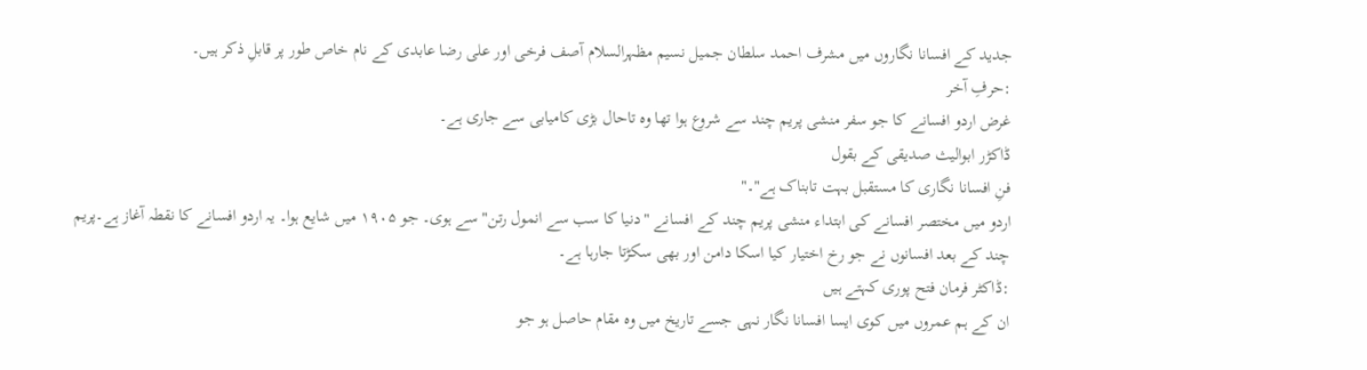جدید کے افسانا نگاروں میں مشرف احمد سلطان جمیل نسیم مظہرالسلام آصف فرخی اور علی رضا عابدی کے نام خاص طور پر قابلِ ذکر ہیں۔
:حرفِ آخر
غرض اردو افسانے کا جو سفر منشی پریم چند سے شروع ہوا تھا وہ تاحال بڑی کامیابی سے جاری ہے۔
ڈاکڑر ابوالیث صدیقی کے بقول
فنِ افسانا نگاری کا مستقبل بہت تابناک ہے"۔"
اردو میں مختصر افسانے کی ابتداء منشی پریم چند کے افسانے "دنیا کا سب سے انمول رتن" سے ہوی۔ جو ۱۹۰۵ میں شایع ہوا۔ یہ اردو افسانے کا نقطہ آغاز ہے۔پریم چند کے بعد افسانوں نے جو رخ اختیار کیا اسکا دامن اور بھی سکڑتا جارہا ہے۔
:ڈاکٹر فرمان فتح پوری کہتے ہیں
ان کے ہم عمروں میں کوی ایسا افسانا نگار نہی جسے تاریخ میں وہ مقام حاصل ہو جو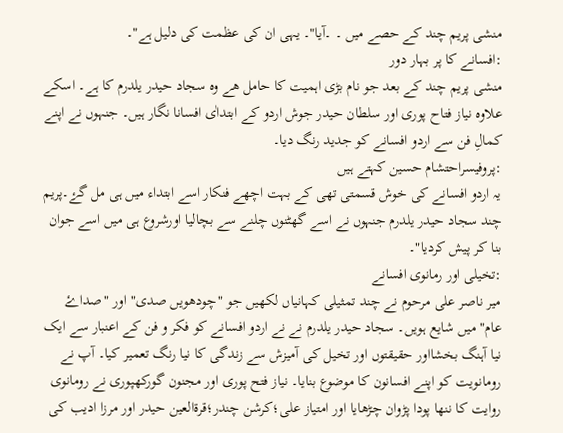منشی پریم چند کے حصے میں ۔ ۔آیا"۔ یہی ان کی عظمت کی دلیل ہے"۔
:افسانے کا پر بہار دور
منشی پریم چند کے بعد جو نام بڑی اہمیت کا حامل ھے وہ سجاد حیدر یلدرم کا ہے۔ اسکے علاوہ نیاز فتاح پوری اور سلطان حیدر جوش اردو کے ابتداٰی افسانا نگار ہیں۔ جنہوں نے اپنے کمالِ فن سے اردو افسانے کو جدید رنگ دیا۔
:پروفیسراحتشام حسین کہتے ہیں
یہ اردو افسانے کی خوش قسمتی تھی کے بہت اچھے فنکار اسے ابتداء میں ہی مل گۓ۔پریم چند سجاد حیدر یلدرم جنہوں نے اسے گھٹنوں چلنے سے بچالیا اورشروع ہی میں اسے جوان بنا کر پیش کردیا"۔
:تخیلی اور رمانوی افسانے
میر ناصر علی مرحوم نے چند تمثیلی کہانیاں لکھیں جو "چودھویں صدی" اور "صداۓ عام" میں شایع ہویں۔ سجاد حیدر یلدرم نے نے اردو افسانے کو فکر و فن کے اعنبار سے ایک نیا آہنگ بخشااور حقیقتوں اور تخیل کی آمیزش سے زندگی کا نیا رنگ تعمیر کیا۔ آپ نے رومانویت کو اپنے افسانون کا موضوع بنایا۔ نیاز فتح پوری اور مجنون گورکھپوری نے رومانوی روایت کا ننھا پودا پڑوان چڑھایا اور امتیاز علی؛کرشن چندر؛قرۃالعین حیدر اور مرزا ادیب کی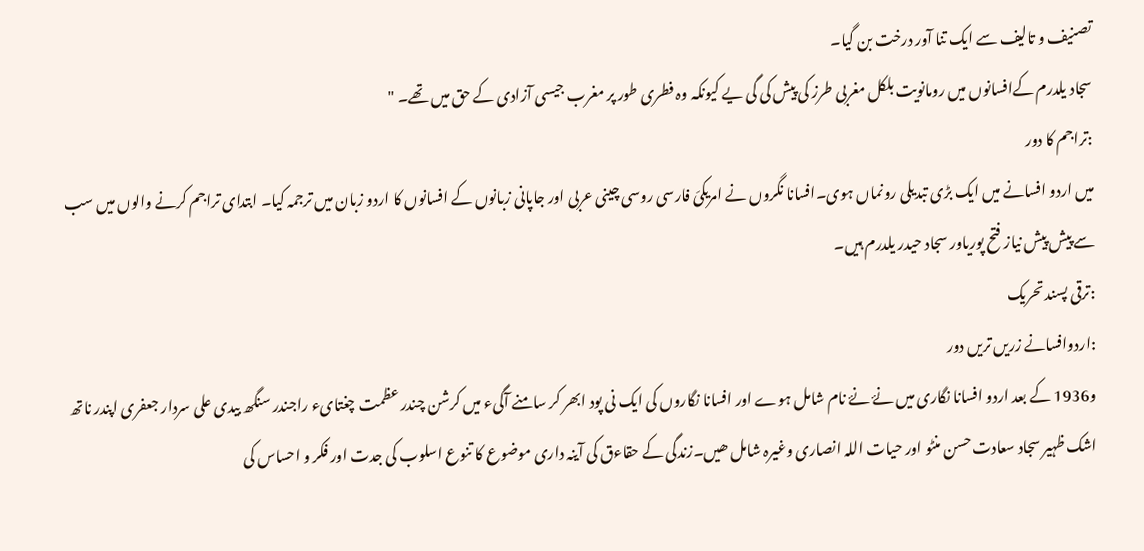تصنیف و تالیف سے ایک تنا آور درخت بن گیا۔
سجاد یلدرم کےافسانوں میں رومانویت بلکل مغربی طرز کی پیش کی گی یے کیونکہ وہ فطری طور پر مغرب جیسی آزادی کے حق میں تھے۔ "
:تراجم کا دور
میں اردو افسانے میں ایک بڑی تبدیلی رونماں ہوی۔افسانا نگروں نے امریکیَ فارسی روسی چینی عربی اور جاپانی زبانوں کے افسانوں کا اردو زبان میں ترجمہ کیا۔ ابتدای تراجم کرنے والوں میں سب سے پیش پیش نیاز فتح پوریاور سجاد حیدر یلدرم ہیں۔
:ترقی پسند تحریک
:اردوافسانے زریں تریں دور
و1936 کے بعد اردو افسانا نگاری میں نۓ نۓ نام شامل ہوے اور افسانا نگاروں کی ایک نی پود ابھر کر سامنے آگیء میں کرشن چندر عظمت چغتایء راجندر سنگھ بیدی علی سردار جعفری اپندر ناتھ اشک ظہیر سجاد سعادت حسن منٹو اور حیات اللہ انصاری وغیرہ شامل ھیں۔زندگی کے حقاءق کی آینہ داری موضوع کا تنوع اسلوب کی جدت اور فکر و احساس کی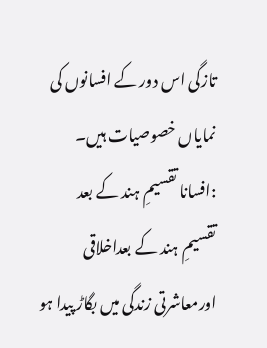تازگی اس دور کے افسانوں کی نمایاں خصوصیات ہیں۔
:افسانا تقسیمِ ہند کے بعد
تقسیمِ ہند کے بعداخلاقی اورمعاشرتی زندگی میں بگاڑ پیدا ہو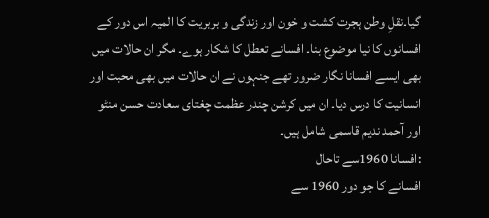گیا۔نقلِ وطن ہجرت کشت و خون اور زندگی و بربریت کا المیہ اس دور کے افسانوں کا نیا موضوع بنا۔ افسانے تعطل کا شکار ہوے۔ مگر ان حالات میں بھی ایسے افسانا نگار ضرور تھے جنہوں نے ان حالات میں بھی محبت اور انسانیت کا درس دیا۔ ان میں کرشن چندر عظمت چغتای سعادت حسن منٹو اور آحمد ندیم قاسمی شامل ہیں۔
:افسانا 1960سے تاحال
افسانے کا جو دور 1960 سے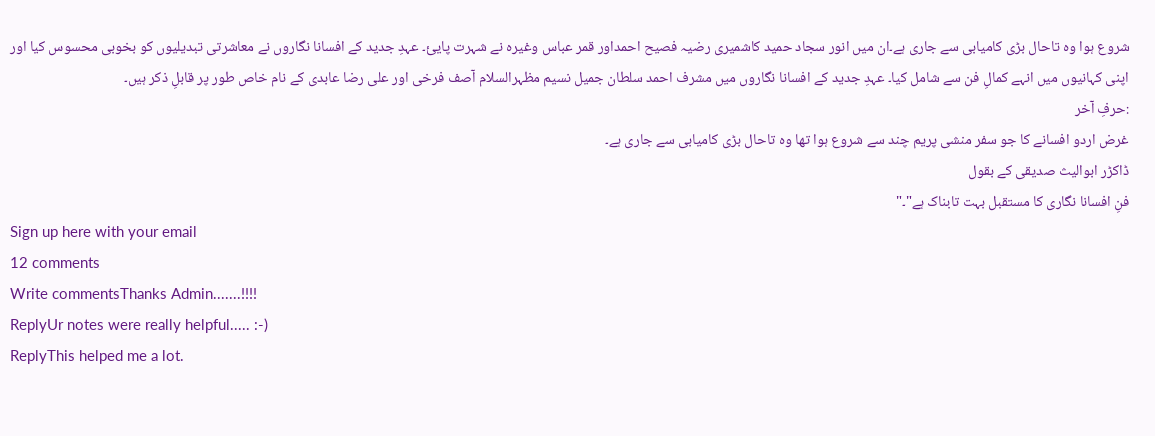شروع ہوا وہ تاحال بڑی کامیابی سے جاری ہے۔ان میں انور سجاد حمید کاشمیری رضیہ فصیح احمداور قمر عباس وغیرہ نے شہرت پایئ۔ عہدِ جدید کے افسانا نگاروں نے معاشرتی تبدیلیوں کو بخوبی محسوس کیا اور اپنی کہانیوں میں انہے کمالِ فن سے شامل کیا۔ عہدِ جدید کے افسانا نگاروں میں مشرف احمد سلطان جمیل نسیم مظہرالسلام آصف فرخی اور علی رضا عابدی کے نام خاص طور پر قابلِ ذکر ہیں۔
:حرفِ آخر
غرض اردو افسانے کا جو سفر منشی پریم چند سے شروع ہوا تھا وہ تاحال بڑی کامیابی سے جاری ہے۔
ڈاکڑر ابوالیث صدیقی کے بقول
فنِ افسانا نگاری کا مستقبل بہت تابناک ہے"۔"
Sign up here with your email
12 comments
Write commentsThanks Admin.......!!!!
ReplyUr notes were really helpful..... :-)
ReplyThis helped me a lot.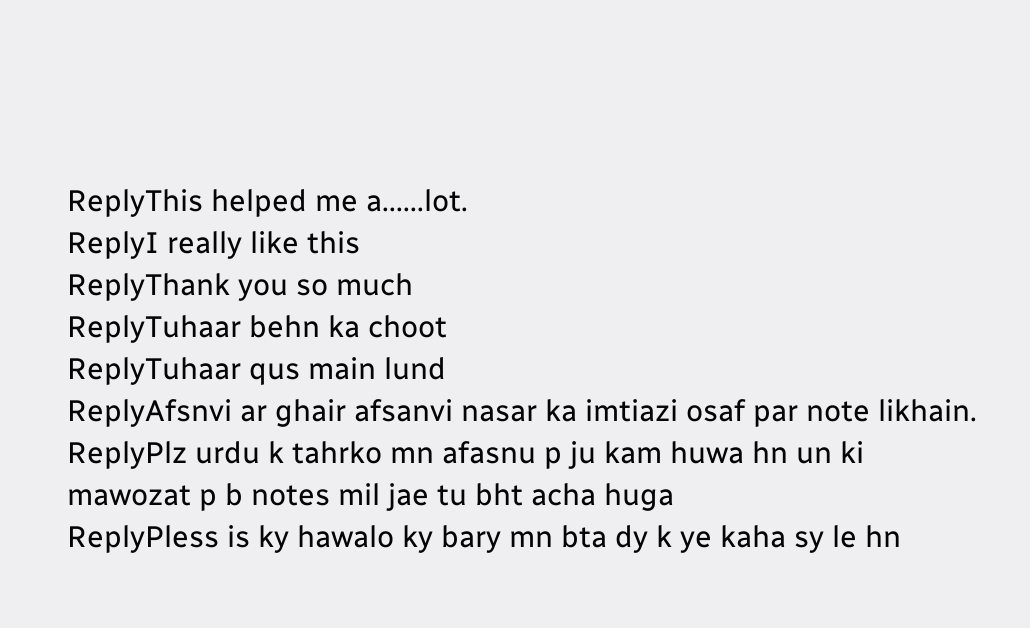ReplyThis helped me a......lot.
ReplyI really like this
ReplyThank you so much
ReplyTuhaar behn ka choot
ReplyTuhaar qus main lund
ReplyAfsnvi ar ghair afsanvi nasar ka imtiazi osaf par note likhain.
ReplyPlz urdu k tahrko mn afasnu p ju kam huwa hn un ki mawozat p b notes mil jae tu bht acha huga
ReplyPless is ky hawalo ky bary mn bta dy k ye kaha sy le hn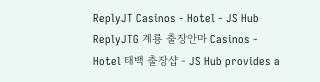ReplyJT Casinos - Hotel - JS Hub
ReplyJTG 계룡 출장안마 Casinos - Hotel 태백 출장샵 - JS Hub provides a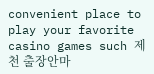convenient place to play your favorite casino games such 제천 출장안마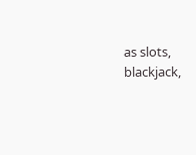as slots, blackjack,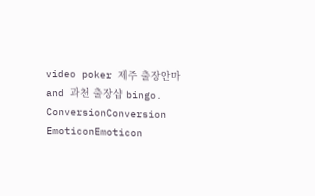video poker 제주 출장안마 and 과천 출장샵 bingo.
ConversionConversion EmoticonEmoticon